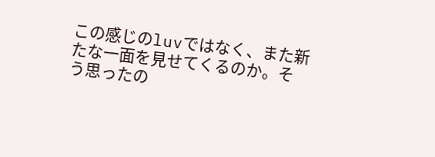この感じのluvではなく、また新たな一面を見せてくるのか。そう思ったの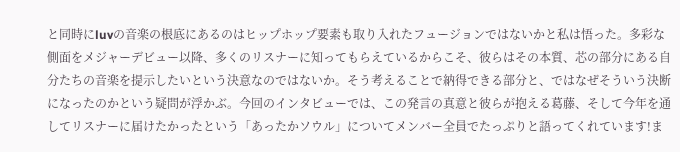と同時にluvの音楽の根底にあるのはヒップホップ要素も取り入れたフュージョンではないかと私は悟った。多彩な側面をメジャーデビュー以降、多くのリスナーに知ってもらえているからこそ、彼らはその本質、芯の部分にある自分たちの音楽を提示したいという決意なのではないか。そう考えることで納得できる部分と、ではなぜそういう決断になったのかという疑問が浮かぶ。今回のインタビューでは、この発言の真意と彼らが抱える葛藤、そして今年を通してリスナーに届けたかったという「あったかソウル」についてメンバー全員でたっぷりと語ってくれています!ま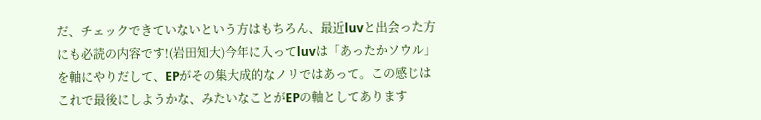だ、チェックできていないという方はもちろん、最近luvと出会った方にも必読の内容です!(岩田知大)今年に入ってluvは「あったかソウル」を軸にやりだして、EPがその集大成的なノリではあって。この感じはこれで最後にしようかな、みたいなことがEPの軸としてあります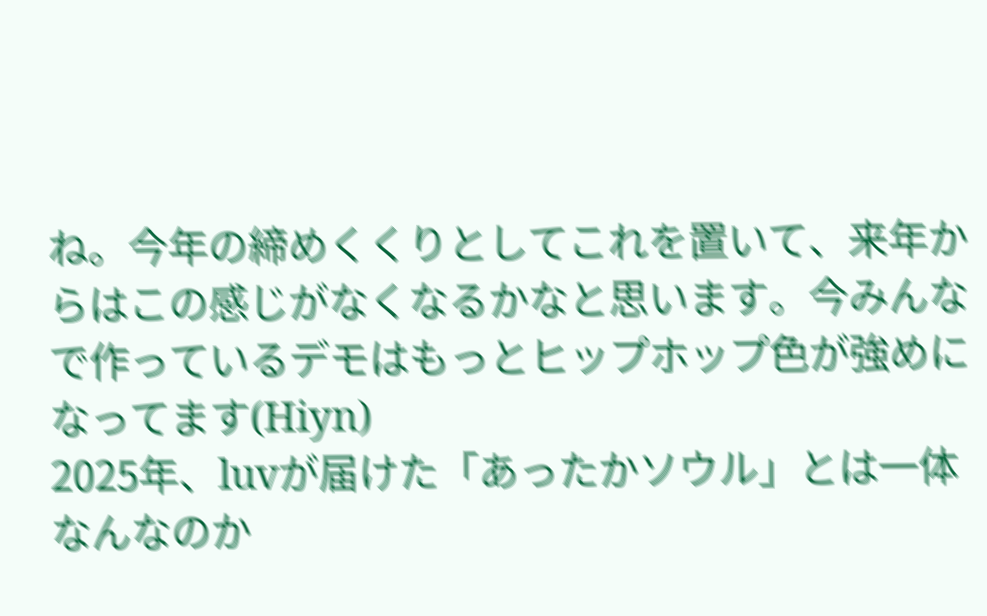ね。今年の締めくくりとしてこれを置いて、来年からはこの感じがなくなるかなと思います。今みんなで作っているデモはもっとヒップホップ色が強めになってます(Hiyn)
2025年、luvが届けた「あったかソウル」とは一体なんなのか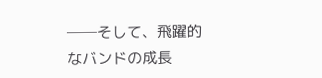──そして、飛躍的なバンドの成長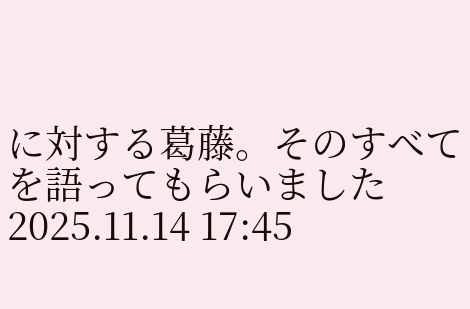に対する葛藤。そのすべてを語ってもらいました
2025.11.14 17:45